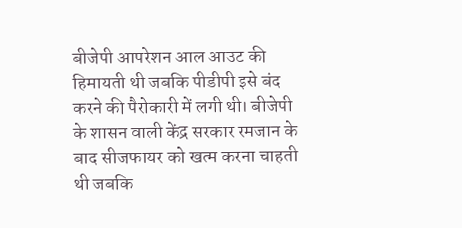बीजेपी आपरेशन आल आउट की हिमायती थी जबकि पीडीपी इसे बंद करने की पैरोकारी में लगी थी। बीजेपी के शासन वाली केंद्र सरकार रमजान के बाद सीजफायर को खत्म करना चाहती थी जबकि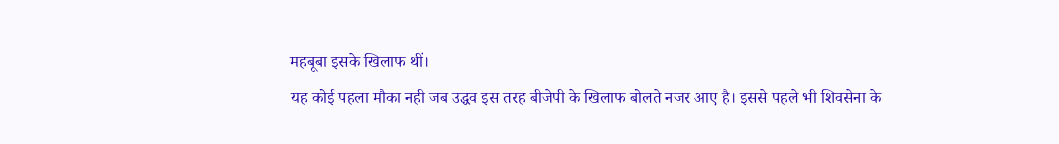महबूबा इसके खिलाफ थीं।
यह कोई पहला मौका नही जब उद्धव इस तरह बीजेपी के खिलाफ बोलते नजर आए है। इससे पहले भी शिवसेना के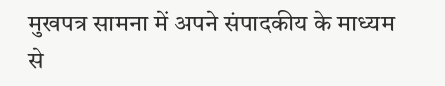मुखपत्र सामना में अपने संपादकीय के माध्यम से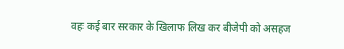वहः कई बार सरकार के खिलाफ लिख कर बीजेपी को असहज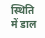स्थिति में डाल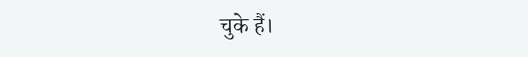चुके हैं।